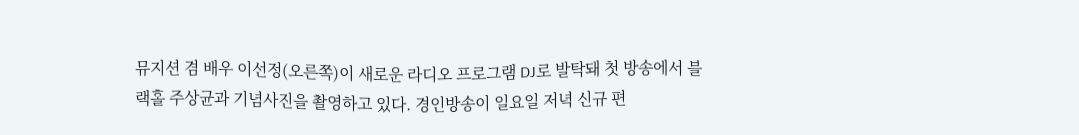뮤지션 겸 배우 이선정(오른쪽)이 새로운 라디오 프로그램 DJ로 발탁돼 첫 방송에서 블랙홀 주상균과 기념사진을 촬영하고 있다. 경인방송이 일요일 저녁 신규 편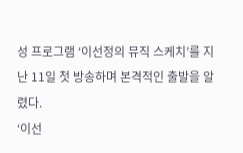성 프로그램 ‘이선정의 뮤직 스케치’를 지난 11일 첫 방송하며 본격적인 출발을 알렸다.
‘이선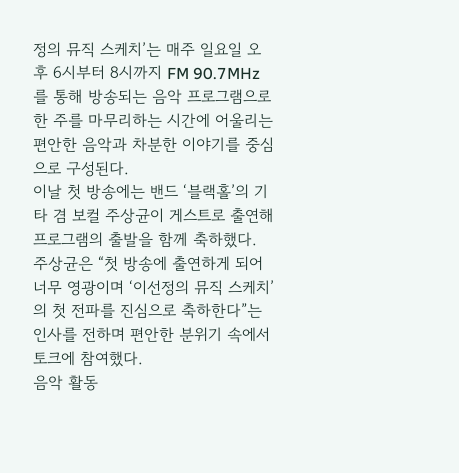정의 뮤직 스케치’는 매주 일요일 오후 6시부터 8시까지 FM 90.7MHz를 통해 방송되는 음악 프로그램으로 한 주를 마무리하는 시간에 어울리는 편안한 음악과 차분한 이야기를 중심으로 구성된다.
이날 첫 방송에는 밴드 ‘블랙홀’의 기타 겸 보컬 주상균이 게스트로 출연해 프로그램의 출발을 함께 축하했다.
주상균은 “첫 방송에 출연하게 되어 너무 영광이며 ‘이선정의 뮤직 스케치’의 첫 전파를 진심으로 축하한다”는 인사를 전하며 편안한 분위기 속에서 토크에 참여했다.
음악 활동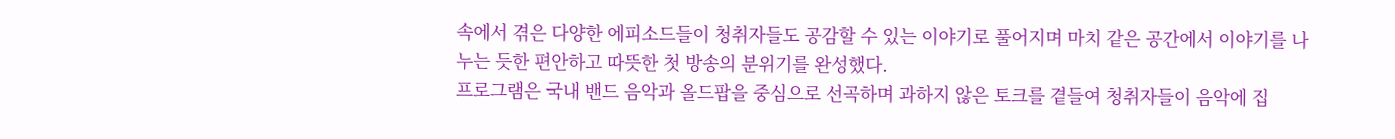속에서 겪은 다양한 에피소드들이 청취자들도 공감할 수 있는 이야기로 풀어지며 마치 같은 공간에서 이야기를 나누는 듯한 편안하고 따뜻한 첫 방송의 분위기를 완성했다.
프로그램은 국내 밴드 음악과 올드팝을 중심으로 선곡하며 과하지 않은 토크를 곁들여 청취자들이 음악에 집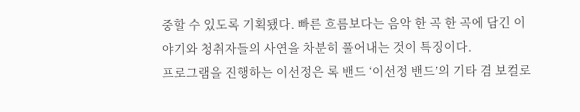중할 수 있도록 기획됐다. 빠른 흐름보다는 음악 한 곡 한 곡에 담긴 이야기와 청취자들의 사연을 차분히 풀어내는 것이 특징이다.
프로그램을 진행하는 이선정은 록 밴드 ‘이선정 밴드’의 기타 겸 보컬로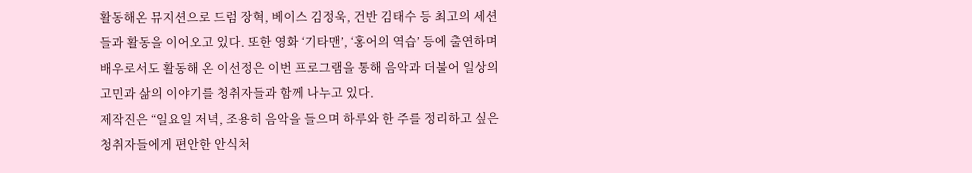활동해온 뮤지션으로 드럼 장혁, 베이스 김정욱, 건반 김태수 등 최고의 세션들과 활동을 이어오고 있다. 또한 영화 ‘기타맨’, ‘홍어의 역습’ 등에 출연하며 배우로서도 활동해 온 이선정은 이번 프로그램을 통해 음악과 더불어 일상의 고민과 삶의 이야기를 청취자들과 함께 나누고 있다.
제작진은 “일요일 저녁, 조용히 음악을 들으며 하루와 한 주를 정리하고 싶은 청취자들에게 편안한 안식처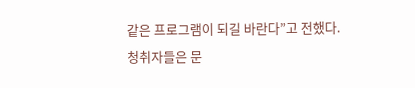같은 프로그램이 되길 바란다”고 전했다.
청취자들은 문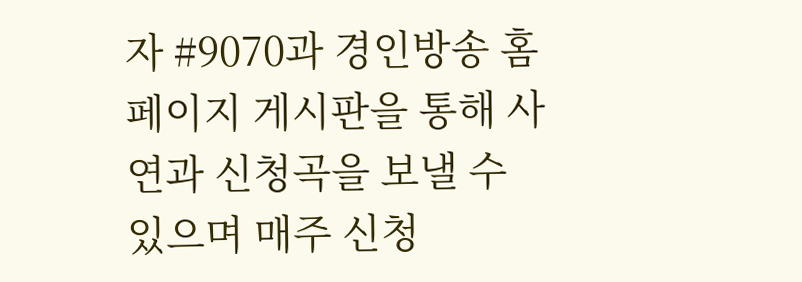자 #9070과 경인방송 홈페이지 게시판을 통해 사연과 신청곡을 보낼 수 있으며 매주 신청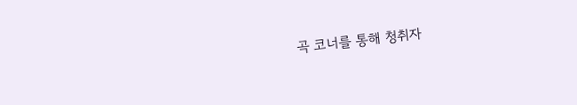곡 코너를 통해 청취자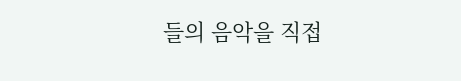들의 음악을 직접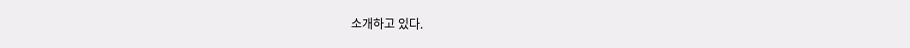소개하고 있다.